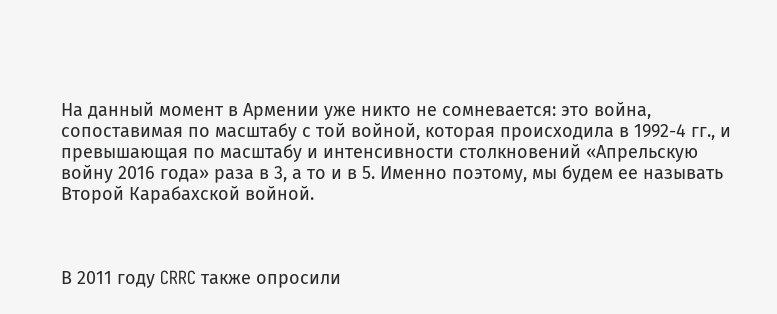На данный момент в Армении уже никто не сомневается: это война, сопоставимая по масштабу с той войной, которая происходила в 1992-4 гг., и превышающая по масштабу и интенсивности столкновений «Апрельскую войну 2016 года» раза в 3, а то и в 5. Именно поэтому, мы будем ее называть Второй Карабахской войной.



В 2011 году CRRC также опросили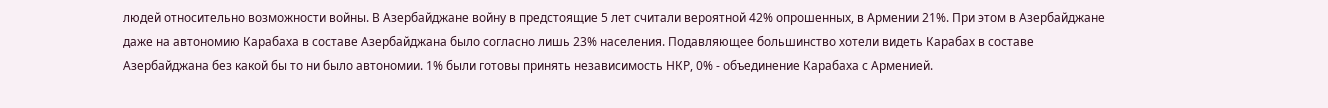людей относительно возможности войны. В Азербайджане войну в предстоящие 5 лет считали вероятной 42% опрошенных, в Армении 21%. При этом в Азербайджане даже на автономию Карабаха в составе Азербайджана было согласно лишь 23% населения. Подавляющее большинство хотели видеть Карабах в составе Азербайджана без какой бы то ни было автономии. 1% были готовы принять независимость НКР, 0% - объединение Карабаха с Арменией.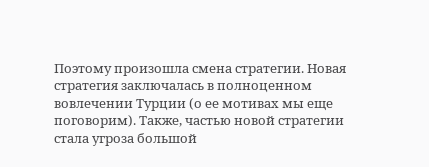Поэтому произошла смена стратегии. Новая стратегия заключалась в полноценном вовлечении Турции (о ее мотивах мы еще поговорим). Также, частью новой стратегии стала угроза большой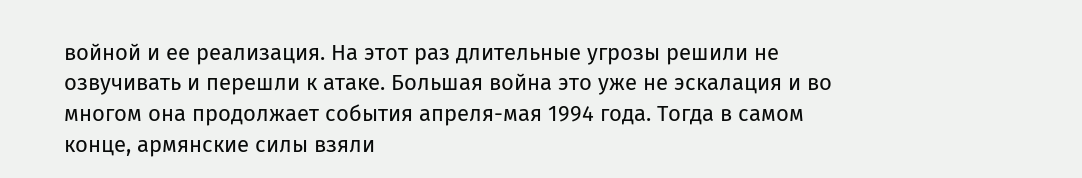войной и ее реализация. На этот раз длительные угрозы решили не озвучивать и перешли к атаке. Большая война это уже не эскалация и во многом она продолжает события апреля-мая 1994 года. Тогда в самом конце, армянские силы взяли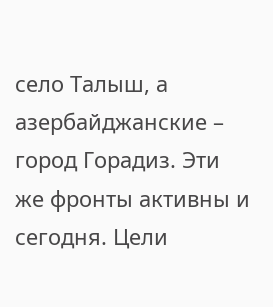село Талыш, а азербайджанские – город Горадиз. Эти же фронты активны и сегодня. Цели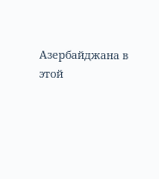Азербайджана в этой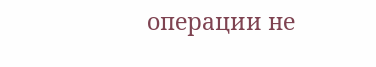операции не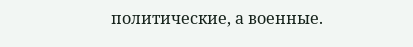политические, а военные.